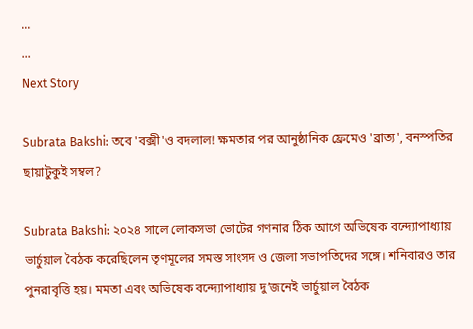...
...
Next Story

Subrata Bakshi: তবে 'বক্সী'ও বদলাল! ক্ষমতার পর আনুষ্ঠানিক ফ্রেমেও 'ব্রাত্য', বনস্পতির ছায়াটুকুই সম্বল?

Subrata Bakshi: ২০২৪ সালে লোকসভা ভোটের গণনার ঠিক আগে অভিষেক বন্দ্যোপাধ্যায় ভার্চুয়াল বৈঠক করেছিলেন তৃণমূলের সমস্ত সাংসদ ও জেলা সভাপতিদের সঙ্গে। শনিবারও তার পুনরাবৃত্তি হয়। মমতা এবং অভিষেক বন্দ্যোপাধ্যায় দু’জনেই ভার্চুয়াল বৈঠক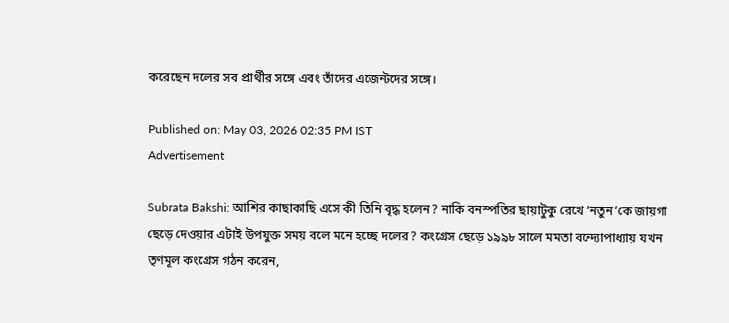করেছেন দলের সব প্রার্থীর সঙ্গে এবং তাঁদের এজেন্টদের সঙ্গে।

Published on: May 03, 2026 02:35 PM IST
Advertisement

Subrata Bakshi: আশির কাছাকাছি এসে কী তিনি বৃদ্ধ হলেন? নাকি বনস্পতির ছায়াটুকু রেখে ‘নতুন’কে জায়গা ছেড়ে দেওয়ার এটাই উপযুক্ত সময় বলে মনে হচ্ছে দলের? কংগ্রেস ছেড়ে ১৯৯৮ সালে মমতা বন্দ্যোপাধ্যায় যখন তৃণমূল কংগ্রেস গঠন করেন,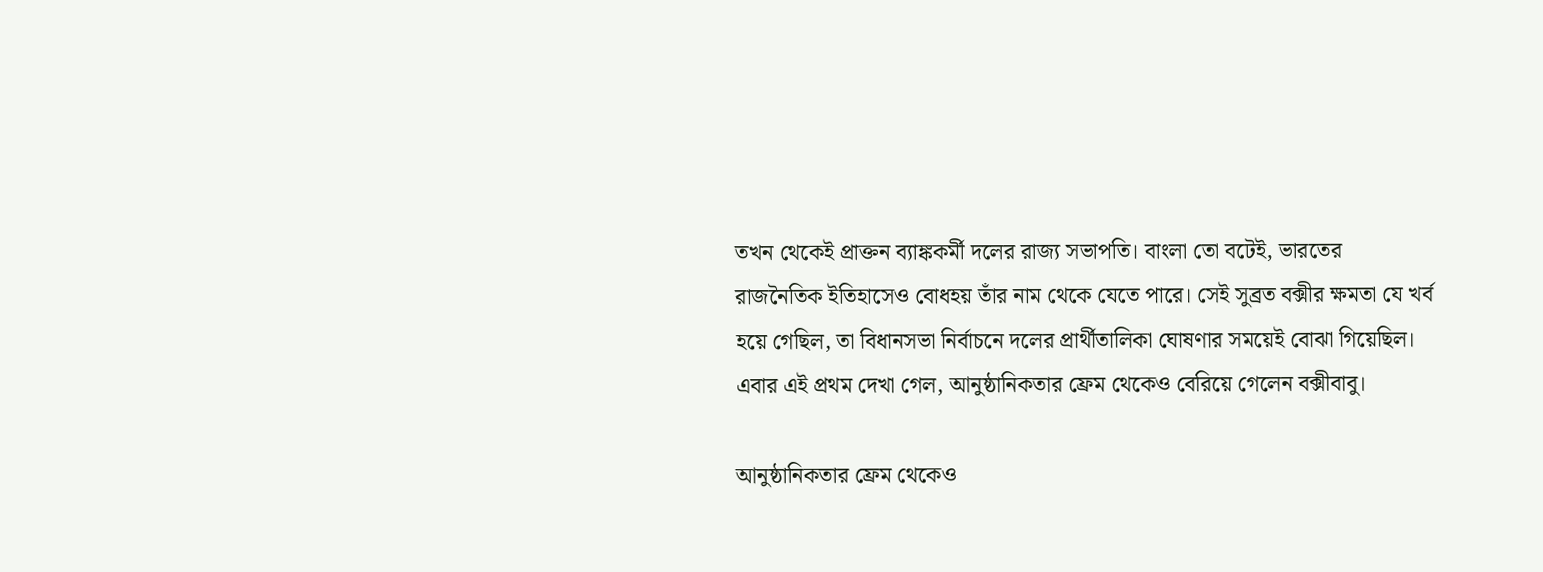তখন থেকেই প্রাক্তন ব্যাঙ্ককর্মী দলের রাজ্য সভাপতি। বাংলা তো বটেই, ভারতের রাজনৈতিক ইতিহাসেও বোধহয় তাঁর নাম থেকে যেতে পারে। সেই সুব্রত বক্সীর ক্ষমতা যে খর্ব হয়ে গেছিল, তা বিধানসভা নির্বাচনে দলের প্রার্থীতালিকা ঘোষণার সময়েই বোঝা গিয়েছিল। এবার এই প্রথম দেখা গেল, আনুষ্ঠানিকতার ফ্রেম থেকেও বেরিয়ে গেলেন বক্সীবাবু।

আনুষ্ঠানিকতার ফ্রেম থেকেও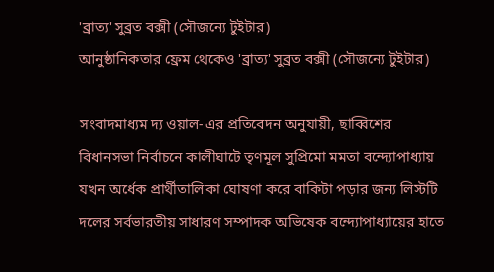'ব্রাত্য' সুব্রত বক্সী (সৌজন্যে টুইটার)
আনুষ্ঠানিকতার ফ্রেম থেকেও 'ব্রাত্য' সুব্রত বক্সী (সৌজন্যে টুইটার)

সংবাদমাধ্যম দ্য ওয়াল-এর প্রতিবেদন অনুযায়ী, ছাব্বিশের বিধানসভা নির্বাচনে কালীঘাটে তৃণমূল সুপ্রিমো মমতা বন্দ্যোপাধ্যায় যখন অর্ধেক প্রার্থীতালিকা ঘোষণা করে বাকিটা পড়ার জন্য লিস্টটি দলের সর্বভারতীয় সাধারণ সম্পাদক অভিষেক বন্দ্যোপাধ্যায়ের হাতে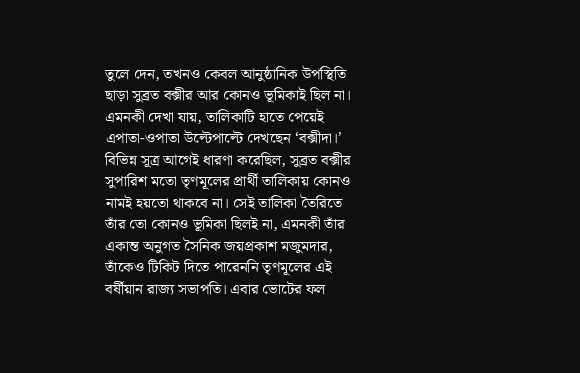তুলে দেন, তখনও কেবল আনুষ্ঠানিক উপস্থিতি ছাড়া সুব্রত বক্সীর আর কোনও ভূমিকাই ছিল না। এমনকী দেখা যায়, তালিকাটি হাতে পেয়েই এপাতা-ওপাতা উল্টেপাল্টে দেখছেন ‘বক্সীদা।’ বিভিন্ন সূত্র আগেই ধারণা করেছিল, সুব্রত বক্সীর সুপারিশ মতো তৃণমূলের প্রার্থী তালিকায় কোনও নামই হয়তো থাকবে না। সেই তালিকা তৈরিতে তাঁর তো কোনও ভূমিকা ছিলই না, এমনকী তাঁর একান্ত অনুগত সৈনিক জয়প্রকাশ মজুমদার, তাঁকেও টিকিট দিতে পারেননি তৃণমূলের এই বর্ষীয়ান রাজ্য সভাপতি। এবার ভোটের ফল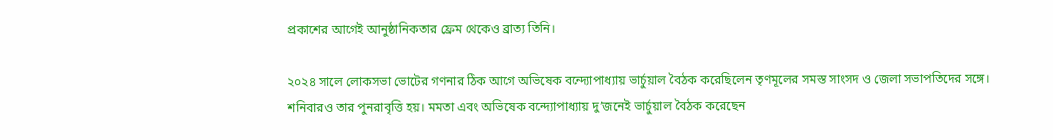প্রকাশের আগেই আনুষ্ঠানিকতার ফ্রেম থেকেও ব্রাত্য তিনি।

২০২৪ সালে লোকসভা ভোটের গণনার ঠিক আগে অভিষেক বন্দ্যোপাধ্যায় ভার্চুয়াল বৈঠক করেছিলেন তৃণমূলের সমস্ত সাংসদ ও জেলা সভাপতিদের সঙ্গে। শনিবারও তার পুনরাবৃত্তি হয়। মমতা এবং অভিষেক বন্দ্যোপাধ্যায় দু’জনেই ভার্চুয়াল বৈঠক করেছেন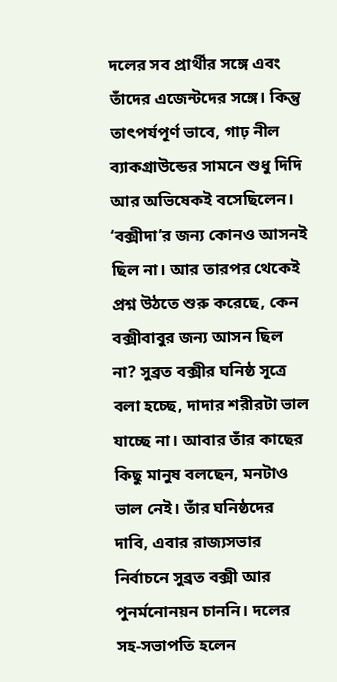দলের সব প্রার্থীর সঙ্গে এবং তাঁদের এজেন্টদের সঙ্গে। কিন্তু তাৎপর্যপূর্ণ ভাবে, গাঢ় নীল ব্যাকগ্রাউন্ডের সামনে শুধু দিদি আর অভিষেকই বসেছিলেন। ‘বক্সীদা’র জন্য কোনও আসনই ছিল না। আর তারপর থেকেই প্রশ্ন উঠতে শুরু করেছে, কেন বক্সীবাবুর জন্য আসন ছিল না? সুব্রত বক্সীর ঘনিষ্ঠ সূত্রে বলা হচ্ছে, দাদার শরীরটা ভাল যাচ্ছে না। আবার তাঁর কাছের কিছু মানুষ বলছেন, মনটাও ভাল নেই। তাঁর ঘনিষ্ঠদের দাবি, এবার রাজ্যসভার নির্বাচনে সুব্রত বক্সী আর পুনর্মনোনয়ন চাননি। দলের সহ-সভাপতি হলেন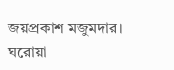জয়প্রকাশ মজুমদার। ঘরোয়া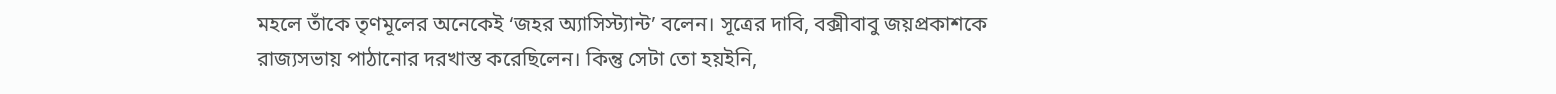মহলে তাঁকে তৃণমূলের অনেকেই ‘জহর অ্যাসিস্ট্যান্ট’ বলেন। সূত্রের দাবি, বক্সীবাবু জয়প্রকাশকে রাজ্যসভায় পাঠানোর দরখাস্ত করেছিলেন। কিন্তু সেটা তো হয়ইনি,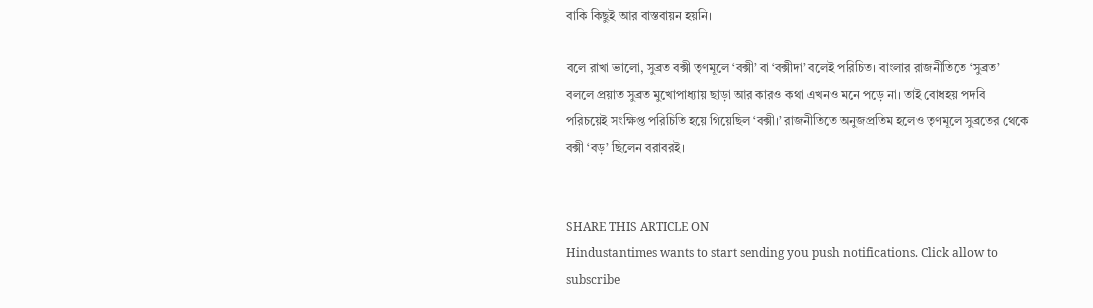বাকি কিছুই আর বাস্তবায়ন হয়নি।

বলে রাখা ভালো, সুব্রত বক্সী তৃণমূলে ‘বক্সী’ বা ‘বক্সীদা’ বলেই পরিচিত। বাংলার রাজনীতিতে ‘সুব্রত’ বললে প্রয়াত সুব্রত মুখোপাধ্যায় ছাড়া আর কারও কথা এখনও মনে পড়ে না। তাই বোধহয় পদবি পরিচয়েই সংক্ষিপ্ত পরিচিতি হয়ে গিয়েছিল ‘বক্সী।’ রাজনীতিতে অনুজপ্রতিম হলেও তৃণমূলে সুব্রতের থেকে বক্সী ‘বড়’ ছিলেন বরাবরই।


SHARE THIS ARTICLE ON
Hindustantimes wants to start sending you push notifications. Click allow to subscribe